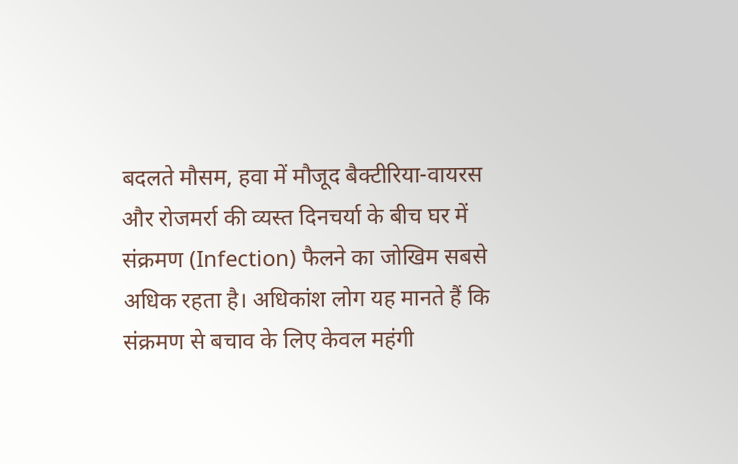बदलते मौसम, हवा में मौजूद बैक्टीरिया-वायरस और रोजमर्रा की व्यस्त दिनचर्या के बीच घर में संक्रमण (Infection) फैलने का जोखिम सबसे अधिक रहता है। अधिकांश लोग यह मानते हैं कि संक्रमण से बचाव के लिए केवल महंगी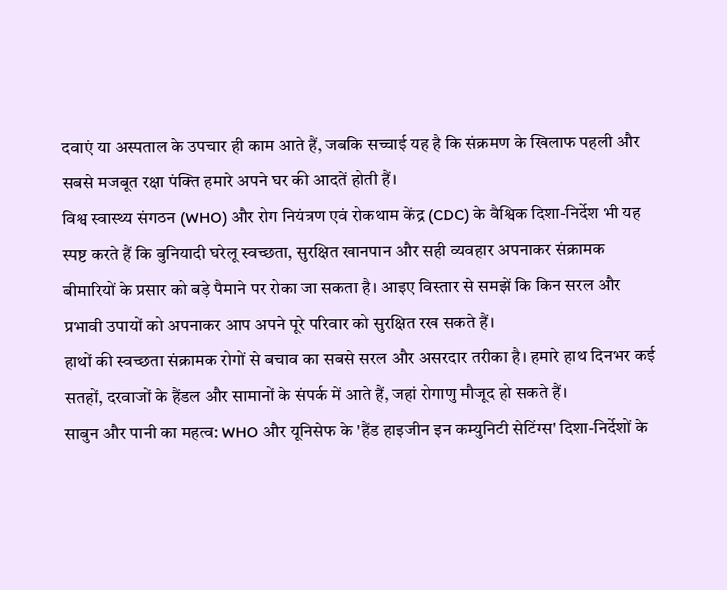दवाएं या अस्पताल के उपचार ही काम आते हैं, जबकि सच्चाई यह है कि संक्रमण के खिलाफ पहली और सबसे मजबूत रक्षा पंक्ति हमारे अपने घर की आदतें होती हैं।
विश्व स्वास्थ्य संगठन (WHO) और रोग नियंत्रण एवं रोकथाम केंद्र (CDC) के वैश्विक दिशा-निर्देश भी यह स्पष्ट करते हैं कि बुनियादी घरेलू स्वच्छता, सुरक्षित खानपान और सही व्यवहार अपनाकर संक्रामक बीमारियों के प्रसार को बड़े पैमाने पर रोका जा सकता है। आइए विस्तार से समझें कि किन सरल और प्रभावी उपायों को अपनाकर आप अपने पूरे परिवार को सुरक्षित रख सकते हैं।
हाथों की स्वच्छता संक्रामक रोगों से बचाव का सबसे सरल और असरदार तरीका है। हमारे हाथ दिनभर कई सतहों, दरवाजों के हैंडल और सामानों के संपर्क में आते हैं, जहां रोगाणु मौजूद हो सकते हैं।
साबुन और पानी का महत्व: WHO और यूनिसेफ के 'हैंड हाइजीन इन कम्युनिटी सेटिंग्स' दिशा-निर्देशों के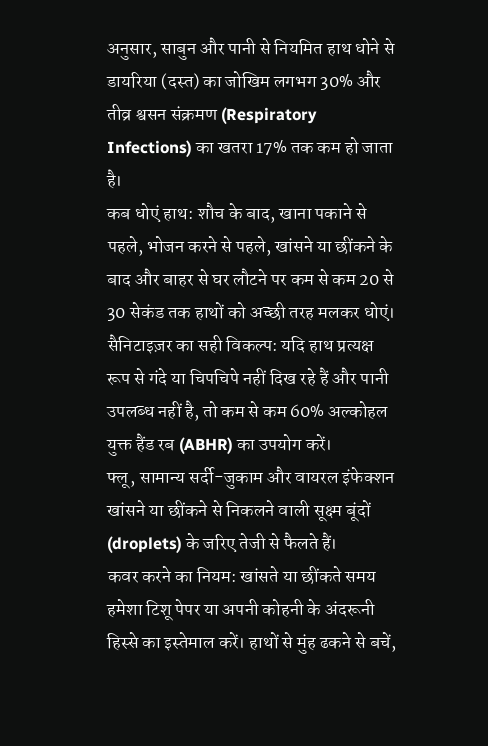अनुसार, साबुन और पानी से नियमित हाथ धोने से डायरिया (दस्त) का जोखिम लगभग 30% और तीव्र श्वसन संक्रमण (Respiratory Infections) का खतरा 17% तक कम हो जाता है।
कब धोएं हाथ: शौच के बाद, खाना पकाने से पहले, भोजन करने से पहले, खांसने या छींकने के बाद और बाहर से घर लौटने पर कम से कम 20 से 30 सेकंड तक हाथों को अच्छी तरह मलकर धोएं।
सैनिटाइज़र का सही विकल्प: यदि हाथ प्रत्यक्ष रूप से गंदे या चिपचिपे नहीं दिख रहे हैं और पानी उपलब्ध नहीं है, तो कम से कम 60% अल्कोहल युक्त हैंड रब (ABHR) का उपयोग करें।
फ्लू, सामान्य सर्दी-जुकाम और वायरल इंफेक्शन खांसने या छींकने से निकलने वाली सूक्ष्म बूंदों (droplets) के जरिए तेजी से फैलते हैं।
कवर करने का नियम: खांसते या छींकते समय हमेशा टिशू पेपर या अपनी कोहनी के अंदरूनी हिस्से का इस्तेमाल करें। हाथों से मुंह ढकने से बचें,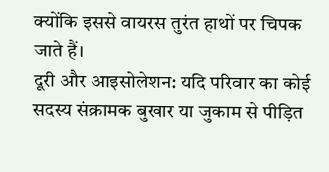क्योंकि इससे वायरस तुरंत हाथों पर चिपक जाते हैं।
दूरी और आइसोलेशन: यदि परिवार का कोई सदस्य संक्रामक बुखार या जुकाम से पीड़ित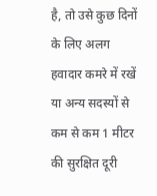है, तो उसे कुछ दिनों के लिए अलग हवादार कमरे में रखें या अन्य सदस्यों से कम से कम 1 मीटर की सुरक्षित दूरी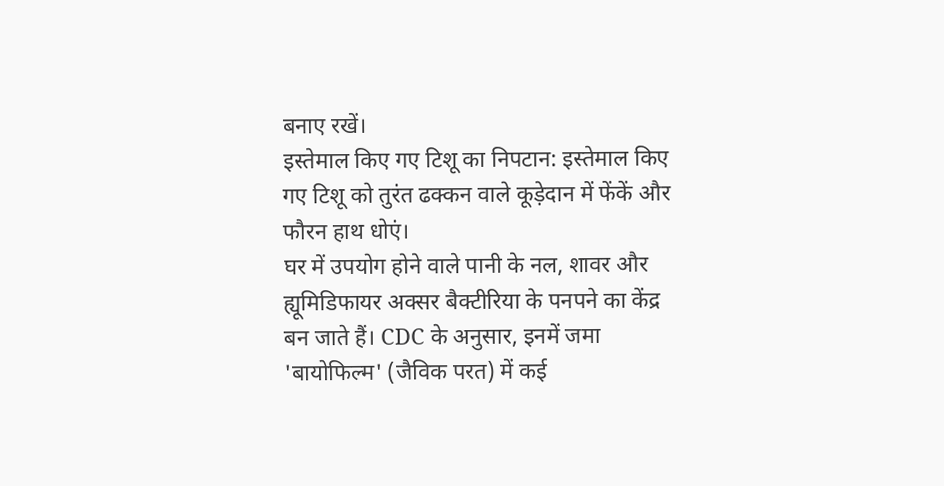बनाए रखें।
इस्तेमाल किए गए टिशू का निपटान: इस्तेमाल किए गए टिशू को तुरंत ढक्कन वाले कूड़ेदान में फेंकें और फौरन हाथ धोएं।
घर में उपयोग होने वाले पानी के नल, शावर और ह्यूमिडिफायर अक्सर बैक्टीरिया के पनपने का केंद्र बन जाते हैं। CDC के अनुसार, इनमें जमा 'बायोफिल्म' (जैविक परत) में कई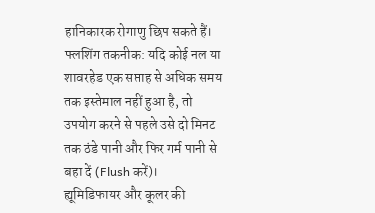हानिकारक रोगाणु छिप सकते हैं।
फ्लशिंग तकनीक: यदि कोई नल या शावरहेड एक सप्ताह से अधिक समय तक इस्तेमाल नहीं हुआ है, तो उपयोग करने से पहले उसे दो मिनट तक ठंडे पानी और फिर गर्म पानी से बहा दें (Flush करें)।
ह्यूमिडिफायर और कूलर की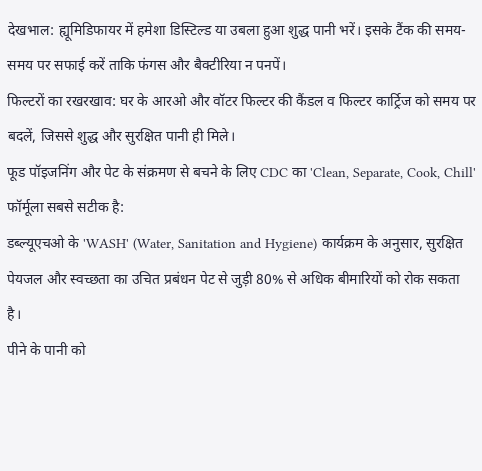देखभाल: ह्यूमिडिफायर में हमेशा डिस्टिल्ड या उबला हुआ शुद्ध पानी भरें। इसके टैंक की समय-समय पर सफाई करें ताकि फंगस और बैक्टीरिया न पनपें।
फिल्टरों का रखरखाव: घर के आरओ और वॉटर फिल्टर की कैंडल व फिल्टर कार्ट्रिज को समय पर बदलें, जिससे शुद्ध और सुरक्षित पानी ही मिले।
फूड पॉइजनिंग और पेट के संक्रमण से बचने के लिए CDC का 'Clean, Separate, Cook, Chill' फॉर्मूला सबसे सटीक है:
डब्ल्यूएचओ के 'WASH' (Water, Sanitation and Hygiene) कार्यक्रम के अनुसार, सुरक्षित पेयजल और स्वच्छता का उचित प्रबंधन पेट से जुड़ी 80% से अधिक बीमारियों को रोक सकता है।
पीने के पानी को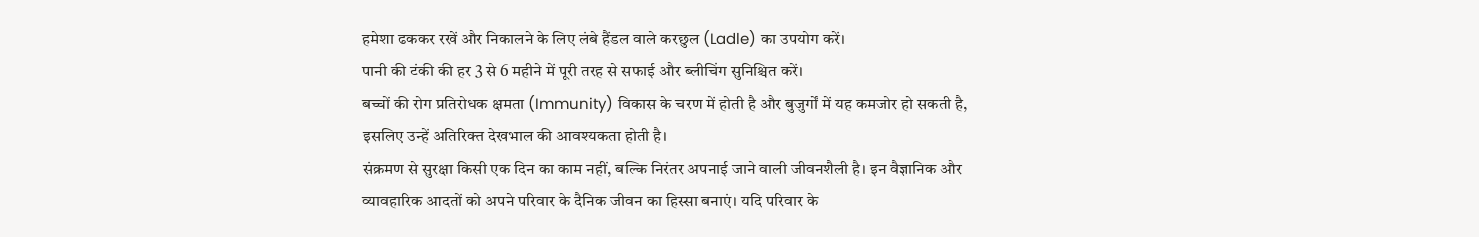हमेशा ढककर रखें और निकालने के लिए लंबे हैंडल वाले करछुल (Ladle) का उपयोग करें।
पानी की टंकी की हर 3 से 6 महीने में पूरी तरह से सफाई और ब्लीचिंग सुनिश्चित करें।
बच्चों की रोग प्रतिरोधक क्षमता (Immunity) विकास के चरण में होती है और बुजुर्गों में यह कमजोर हो सकती है, इसलिए उन्हें अतिरिक्त देखभाल की आवश्यकता होती है।
संक्रमण से सुरक्षा किसी एक दिन का काम नहीं, बल्कि निरंतर अपनाई जाने वाली जीवनशैली है। इन वैज्ञानिक और व्यावहारिक आदतों को अपने परिवार के दैनिक जीवन का हिस्सा बनाएं। यदि परिवार के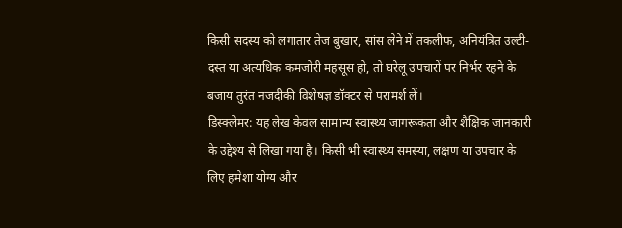किसी सदस्य को लगातार तेज बुखार, सांस लेने में तकलीफ, अनियंत्रित उल्टी-दस्त या अत्यधिक कमजोरी महसूस हो, तो घरेलू उपचारों पर निर्भर रहने के बजाय तुरंत नजदीकी विशेषज्ञ डॉक्टर से परामर्श लें।
डिस्क्लेमर: यह लेख केवल सामान्य स्वास्थ्य जागरूकता और शैक्षिक जानकारी के उद्देश्य से लिखा गया है। किसी भी स्वास्थ्य समस्या, लक्षण या उपचार के लिए हमेशा योग्य और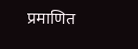प्रमाणित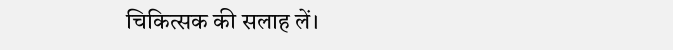चिकित्सक की सलाह लें।